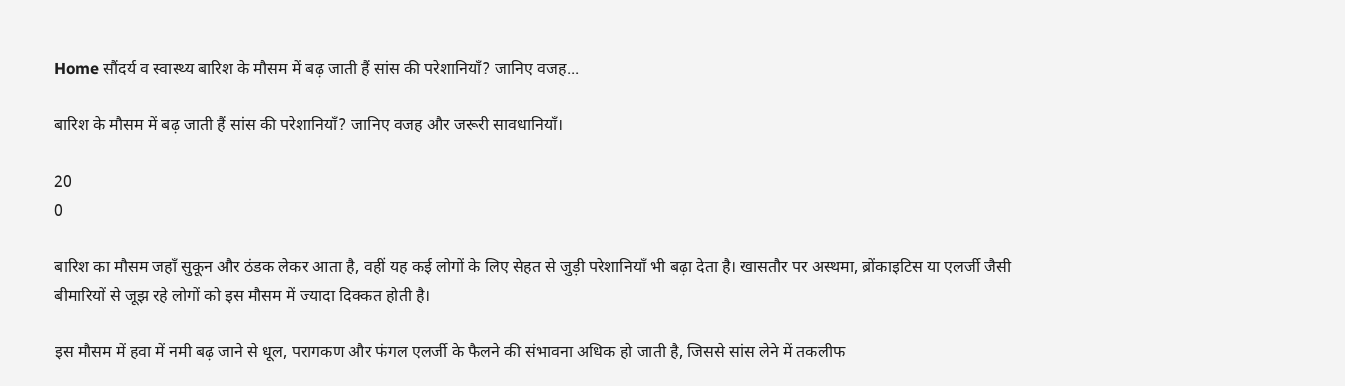Home सौंदर्य व स्वास्थ्य बारिश के मौसम में बढ़ जाती हैं सांस की परेशानियाँ? जानिए वजह...

बारिश के मौसम में बढ़ जाती हैं सांस की परेशानियाँ? जानिए वजह और जरूरी सावधानियाँ।

20
0

बारिश का मौसम जहाँ सुकून और ठंडक लेकर आता है, वहीं यह कई लोगों के लिए सेहत से जुड़ी परेशानियाँ भी बढ़ा देता है। खासतौर पर अस्थमा, ब्रोंकाइटिस या एलर्जी जैसी बीमारियों से जूझ रहे लोगों को इस मौसम में ज्यादा दिक्कत होती है।

इस मौसम में हवा में नमी बढ़ जाने से धूल, परागकण और फंगल एलर्जी के फैलने की संभावना अधिक हो जाती है, जिससे सांस लेने में तकलीफ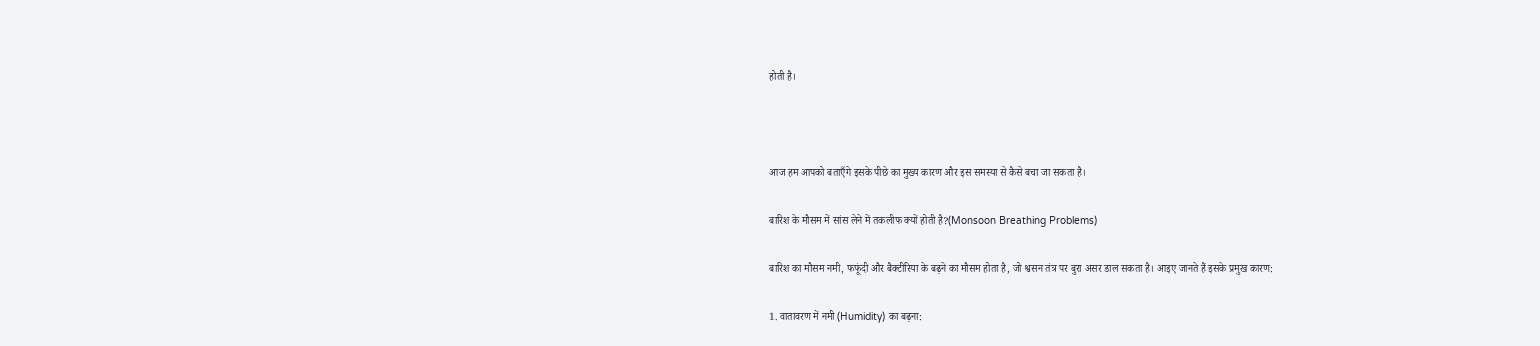होती है।



आज हम आपको बताएँगे इसके पीछे का मुख्य कारण और इस समस्या से कैसे बचा जा सकता है।

बारिश के मौसम में सांस लेने में तकलीफ क्यों होती है?(Monsoon Breathing Problems)

बारिश का मौसम नमी, फफूंदी और बैक्टीरिया के बढ़ने का मौसम होता है, जो श्वसन तंत्र पर बुरा असर डाल सकता है। आइए जानते हैं इसके प्रमुख कारण:

1. वातावरण में नमी (Humidity) का बढ़ना: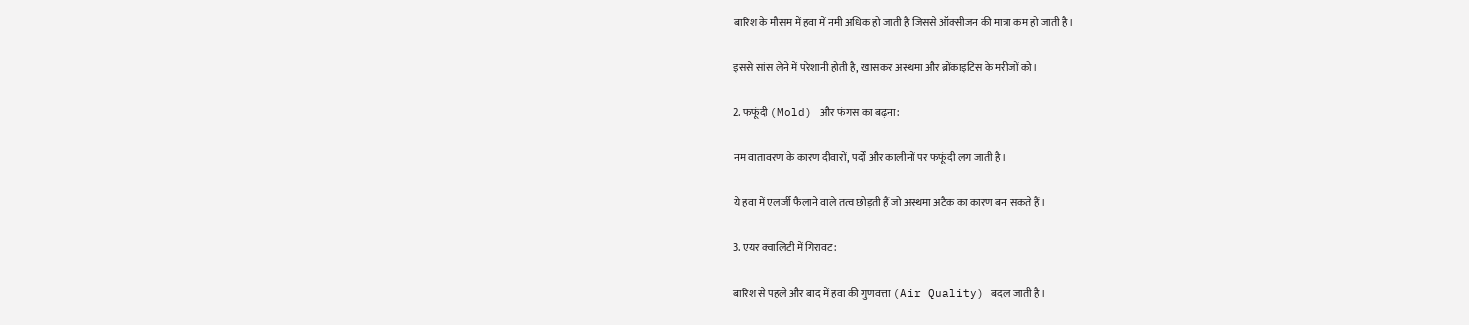बारिश के मौसम में हवा में नमी अधिक हो जाती है जिससे ऑक्सीजन की मात्रा कम हो जाती है।

इससे सांस लेने में परेशानी होती है, खासकर अस्थमा और ब्रोंकाइटिस के मरीजों को।

2. फफूंदी (Mold) और फंगस का बढ़ना:

नम वातावरण के कारण दीवारों, पर्दों और कालीनों पर फफूंदी लग जाती है।

ये हवा में एलर्जी फैलाने वाले तत्व छोड़ती हैं जो अस्थमा अटैक का कारण बन सकते हैं।

3. एयर क्वालिटी में गिरावट:

बारिश से पहले और बाद में हवा की गुणवत्ता (Air Quality) बदल जाती है।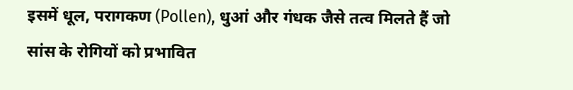इसमें धूल, परागकण (Pollen), धुआं और गंधक जैसे तत्व मिलते हैं जो सांस के रोगियों को प्रभावित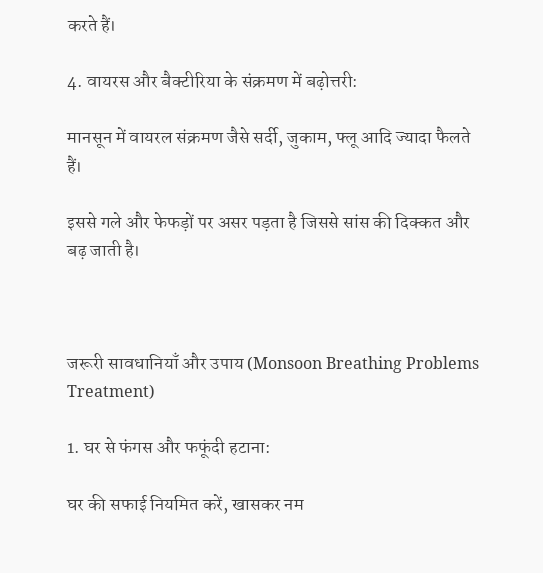करते हैं।

4. वायरस और बैक्टीरिया के संक्रमण में बढ़ोत्तरी:

मानसून में वायरल संक्रमण जैसे सर्दी, जुकाम, फ्लू आदि ज्यादा फैलते हैं।

इससे गले और फेफड़ों पर असर पड़ता है जिससे सांस की दिक्कत और बढ़ जाती है।



जरूरी सावधानियाँ और उपाय (Monsoon Breathing Problems Treatment)

1. घर से फंगस और फफूंदी हटाना:

घर की सफाई नियमित करें, खासकर नम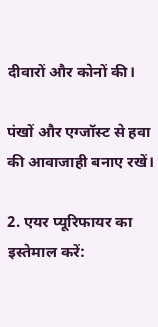दीवारों और कोनों की।

पंखों और एग्जॉस्ट से हवा की आवाजाही बनाए रखें।

2. एयर प्यूरिफायर का इस्तेमाल करें: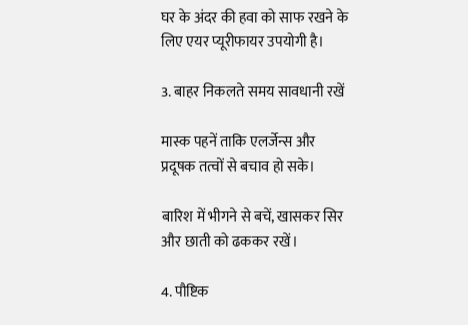घर के अंदर की हवा को साफ रखने के लिए एयर प्यूरीफायर उपयोगी है।

3. बाहर निकलते समय सावधानी रखें

मास्क पहनें ताकि एलर्जेन्स और प्रदूषक तत्वों से बचाव हो सके।

बारिश में भीगने से बचें, खासकर सिर और छाती को ढककर रखें।

4. पौष्टिक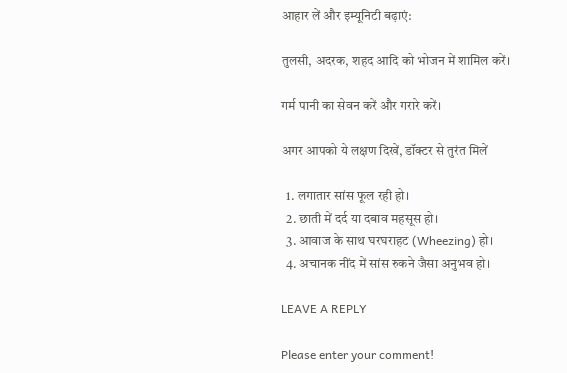आहार लें और इम्यूनिटी बढ़ाएं:

तुलसी, अदरक, शहद आदि को भोजन में शामिल करें।

गर्म पानी का सेवन करें और गरारे करें।

अगर आपको ये लक्षण दिखें, डॉक्टर से तुरंत मिलें

  1. लगातार सांस फूल रही हो।
  2. छाती में दर्द या दबाव महसूस हो।
  3. आवाज के साथ घरघराहट (Wheezing) हो।
  4. अचानक नींद में सांस रुकने जैसा अनुभव हो।

LEAVE A REPLY

Please enter your comment!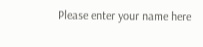Please enter your name here